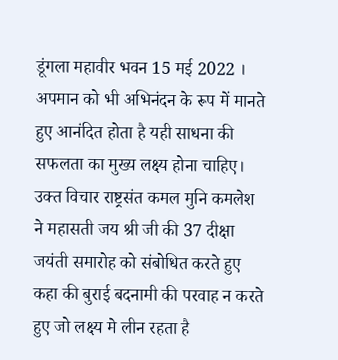डूंगला महावीर भवन 15 मई 2022 । अपमान को भी अभिनंदन के रूप में मानते हुए आनंदित होता है यही साधना की सफलता का मुख्य लक्ष्य होना चाहिए। उक्त विचार राष्ट्रसंत कमल मुनि कमलेश ने महासती जय श्री जी की 37 दीक्षा जयंती समारोह को संबोधित करते हुए कहा की बुराई बदनामी की परवाह न करते हुए जो लक्ष्य मे लीन रहता है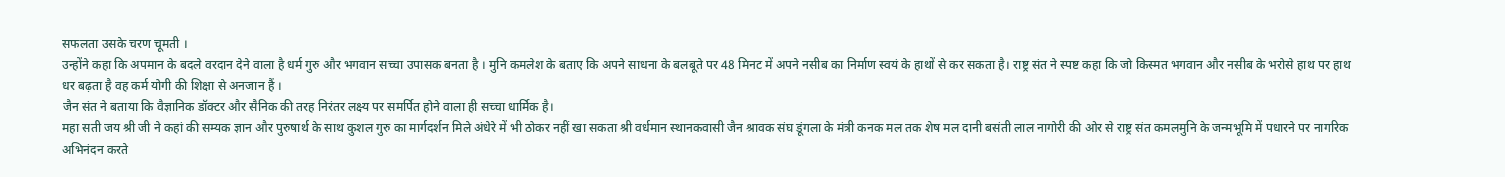सफलता उसके चरण चूमती ।
उन्होंने कहा कि अपमान के बदले वरदान देने वाला है धर्म गुरु और भगवान सच्चा उपासक बनता है । मुनि कमलेश के बताए कि अपने साधना के बलबूते पर 48 मिनट में अपने नसीब का निर्माण स्वयं के हाथों से कर सकता है। राष्ट्र संत ने स्पष्ट कहा कि जो किस्मत भगवान और नसीब के भरोसे हाथ पर हाथ धर बढ़ता है वह कर्म योगी की शिक्षा से अनजान हैं ।
जैन संत ने बताया कि वैज्ञानिक डॉक्टर और सैनिक की तरह निरंतर लक्ष्य पर समर्पित होने वाला ही सच्चा धार्मिक है।
महा सती जय श्री जी ने कहां की सम्यक ज्ञान और पुरुषार्थ के साथ कुशल गुरु का मार्गदर्शन मिले अंधेरे में भी ठोकर नहीं खा सकता श्री वर्धमान स्थानकवासी जैन श्रावक संघ डूंगला के मंत्री कनक मल तक शेष मल दानी बसंती लाल नागोरी की ओर से राष्ट्र संत कमलमुनि के जन्मभूमि में पधारने पर नागरिक अभिनंदन करते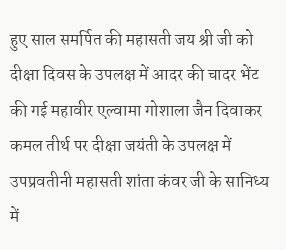हुए साल समर्पित की महासती जय श्री जी को दीक्षा दिवस के उपलक्ष में आदर की चादर भेंट की गई महावीर एल्वामा गोशाला जैन दिवाकर कमल तीर्थ पर दीक्षा जयंती के उपलक्ष में उपप्रवतीनी महासती शांता कंवर जी के सानिध्य में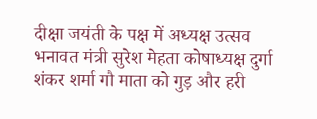दीक्षा जयंती के पक्ष में अध्यक्ष उत्सव भनावत मंत्री सुरेश मेहता कोषाध्यक्ष दुर्गा शंकर शर्मा गौ माता को गुड़ और हरी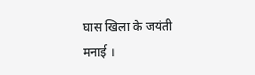घास खिला के जयंती मनाई ।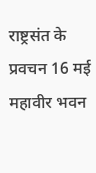राष्ट्रसंत के प्रवचन 16 मई महावीर भवन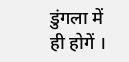डुंगला में ही होगें ।